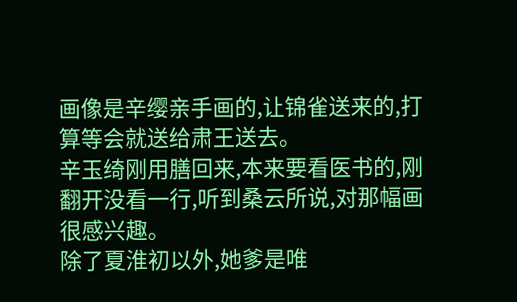画像是辛缨亲手画的,让锦雀送来的,打算等会就送给肃王送去。
辛玉绮刚用膳回来,本来要看医书的,刚翻开没看一行,听到桑云所说,对那幅画很感兴趣。
除了夏淮初以外,她爹是唯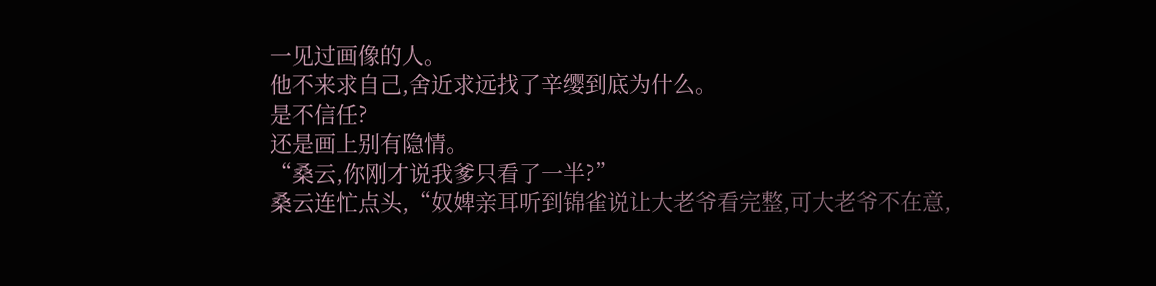一见过画像的人。
他不来求自己,舍近求远找了辛缨到底为什么。
是不信任?
还是画上别有隐情。
“桑云,你刚才说我爹只看了一半?”
桑云连忙点头,“奴婢亲耳听到锦雀说让大老爷看完整,可大老爷不在意,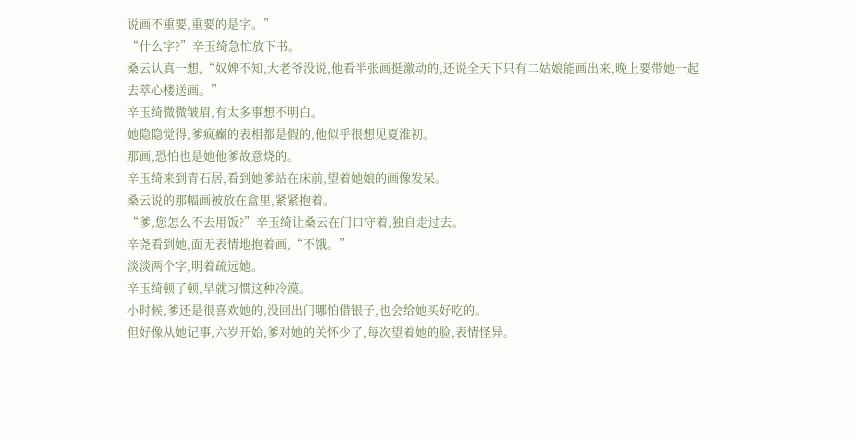说画不重要,重要的是字。”
“什么字?”辛玉绮急忙放下书。
桑云认真一想,“奴婢不知,大老爷没说,他看半张画挺激动的,还说全天下只有二姑娘能画出来,晚上要带她一起去萃心楼送画。”
辛玉绮微微皱眉,有太多事想不明白。
她隐隐觉得,爹疯癫的表相都是假的,他似乎很想见夏淮初。
那画,恐怕也是她他爹故意烧的。
辛玉绮来到青石居,看到她爹站在床前,望着她娘的画像发呆。
桑云说的那幅画被放在盒里,紧紧抱着。
“爹,您怎么不去用饭?”辛玉绮让桑云在门口守着,独自走过去。
辛尧看到她,面无表情地抱着画,“不饿。”
淡淡两个字,明着疏远她。
辛玉绮顿了顿,早就习惯这种冷漠。
小时候,爹还是很喜欢她的,没回出门哪怕借银子,也会给她买好吃的。
但好像从她记事,六岁开始,爹对她的关怀少了,每次望着她的脸,表情怪异。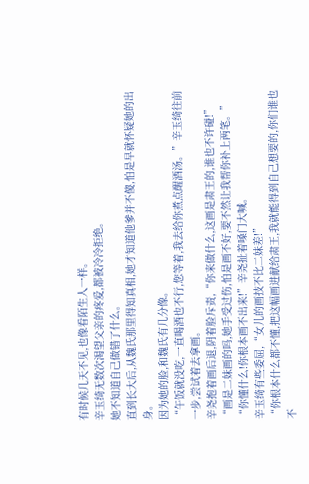有时候几天不见,也像看陌生人一样。
辛玉绮无数次渴望父亲的疼爱,都被冷冷拒绝。
她不知道自己做错了什么。
直到长大后,从魏氏那里得知真相,她才知道他爹并不傻,怕是早就怀疑她的出身。
因为她的脸,和魏氏有几分像。
“午饭就没吃,一直喝酒也不行,您等着,我去给你煮点醒酒汤。”辛玉绮往前一步,尝试着去拿画。
辛尧抱着画后退,阴着脸斥责,“你来做什么,这画是肃王的,谁也不许碰!”
“画是二妹画的吗,她手受过伤,怕是画不好,要不然让我帮你补上两笔。”
“你懂什么!你根本画不出来!”辛尧扯着嗓门大喊。
辛玉绮有些委屈,“女儿的画技不比二妹差!”
“你根本什么都不懂,把这幅画进献给肃王,我就能得到自己想要的,你们谁也不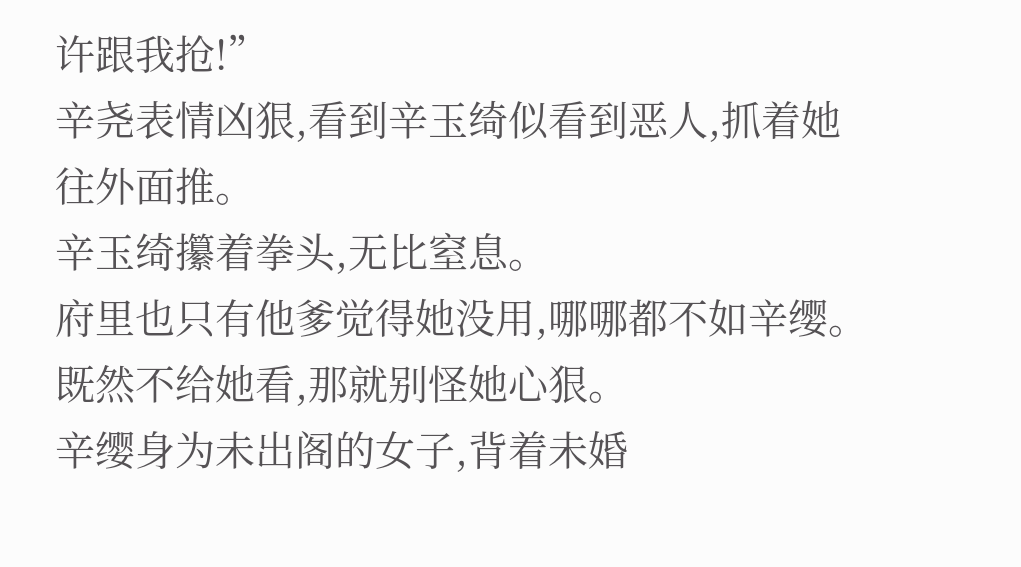许跟我抢!”
辛尧表情凶狠,看到辛玉绮似看到恶人,抓着她往外面推。
辛玉绮攥着拳头,无比窒息。
府里也只有他爹觉得她没用,哪哪都不如辛缨。
既然不给她看,那就别怪她心狠。
辛缨身为未出阁的女子,背着未婚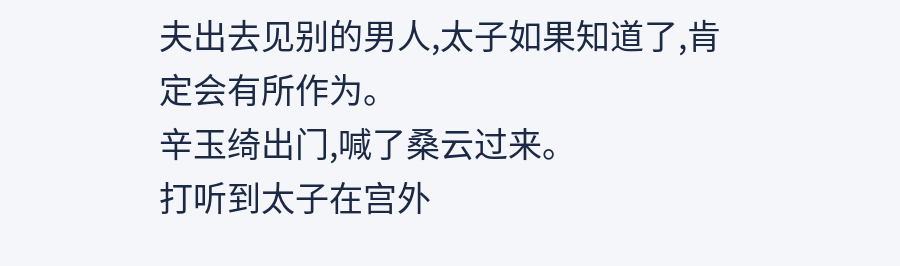夫出去见别的男人,太子如果知道了,肯定会有所作为。
辛玉绮出门,喊了桑云过来。
打听到太子在宫外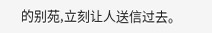的别苑,立刻让人送信过去。